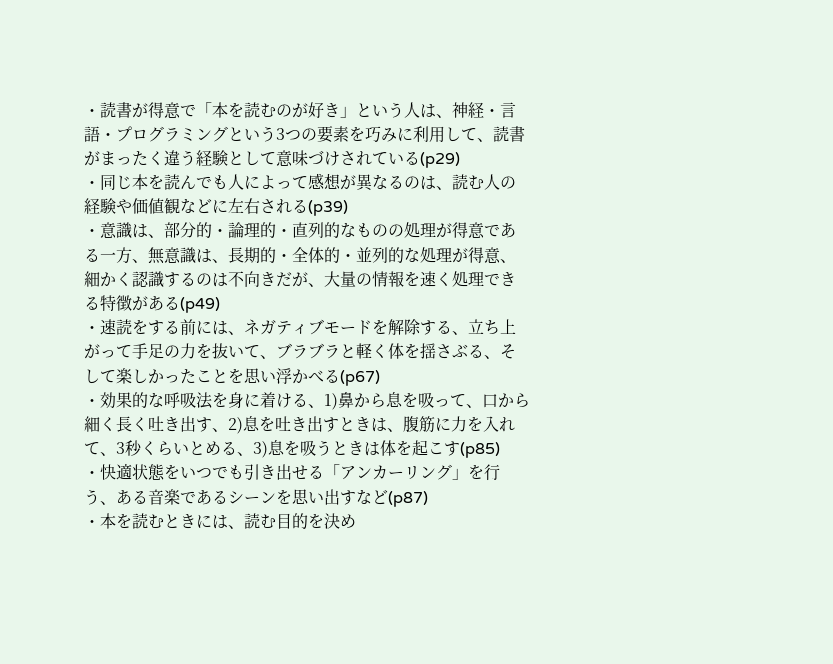・読書が得意で「本を読むのが好き」という人は、神経・言語・プログラミングという3つの要素を巧みに利用して、読書がまったく違う経験として意味づけされている(p29)
・同じ本を読んでも人によって感想が異なるのは、読む人の経験や価値観などに左右される(p39)
・意識は、部分的・論理的・直列的なものの処理が得意である一方、無意識は、長期的・全体的・並列的な処理が得意、細かく認識するのは不向きだが、大量の情報を速く処理できる特徴がある(p49)
・速読をする前には、ネガティブモードを解除する、立ち上がって手足の力を抜いて、ブラブラと軽く体を揺さぶる、そして楽しかったことを思い浮かべる(p67)
・効果的な呼吸法を身に着ける、1)鼻から息を吸って、口から細く長く吐き出す、2)息を吐き出すときは、腹筋に力を入れて、3秒くらいとめる、3)息を吸うときは体を起こす(p85)
・快適状態をいつでも引き出せる「アンカーリング」を行う、ある音楽であるシーンを思い出すなど(p87)
・本を読むときには、読む目的を決め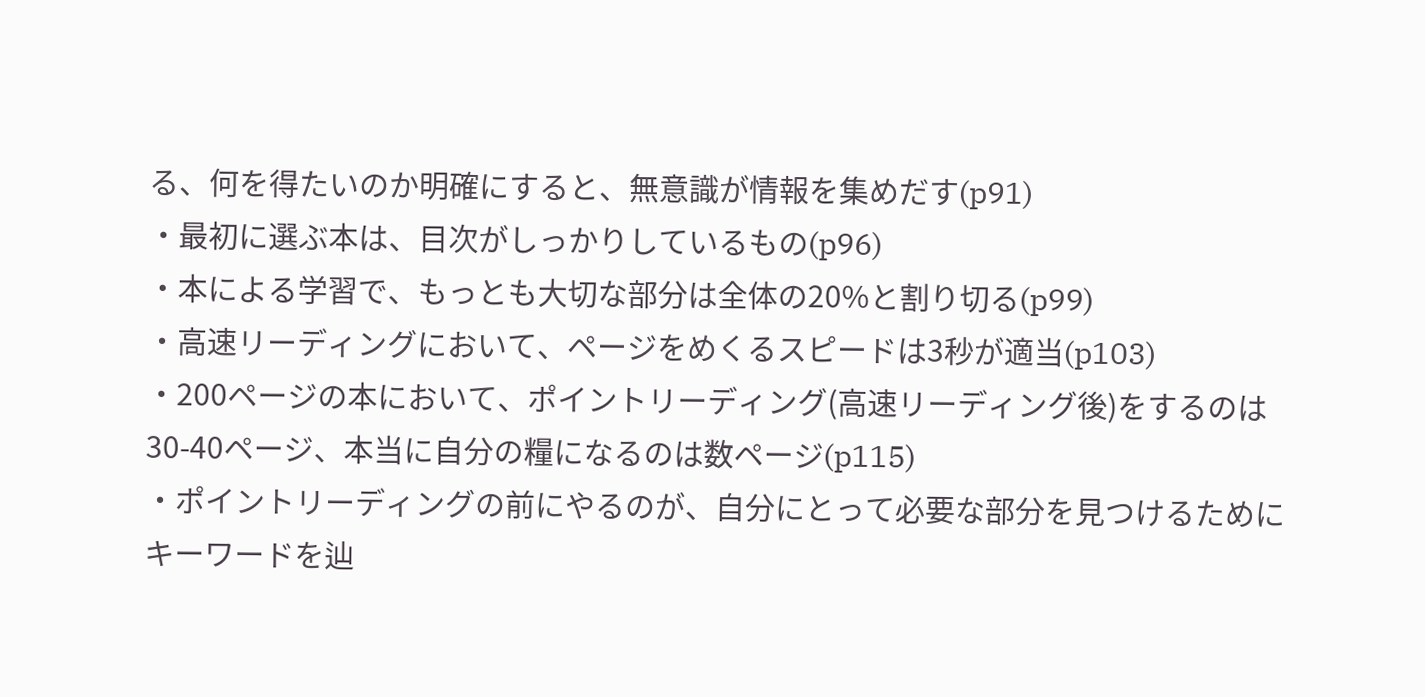る、何を得たいのか明確にすると、無意識が情報を集めだす(p91)
・最初に選ぶ本は、目次がしっかりしているもの(p96)
・本による学習で、もっとも大切な部分は全体の20%と割り切る(p99)
・高速リーディングにおいて、ページをめくるスピードは3秒が適当(p103)
・200ページの本において、ポイントリーディング(高速リーディング後)をするのは30-40ページ、本当に自分の糧になるのは数ページ(p115)
・ポイントリーディングの前にやるのが、自分にとって必要な部分を見つけるためにキーワードを辿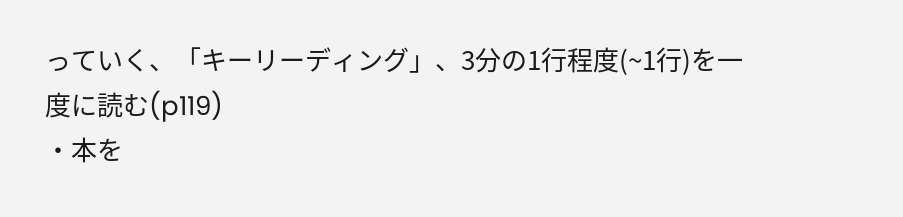っていく、「キーリーディング」、3分の1行程度(~1行)を一度に読む(p119)
・本を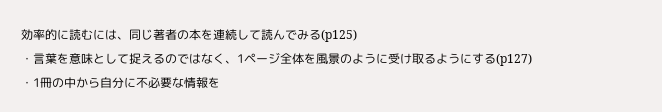効率的に読むには、同じ著者の本を連続して読んでみる(p125)
・言葉を意味として捉えるのではなく、1ページ全体を風景のように受け取るようにする(p127)
・1冊の中から自分に不必要な情報を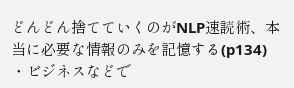どんどん捨てていくのがNLP速読術、本当に必要な情報のみを記憶する(p134)
・ビジネスなどで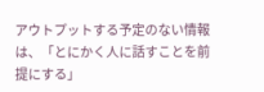アウトプットする予定のない情報は、「とにかく人に話すことを前提にする」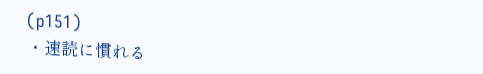(p151)
・速読に慣れる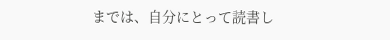までは、自分にとって読書し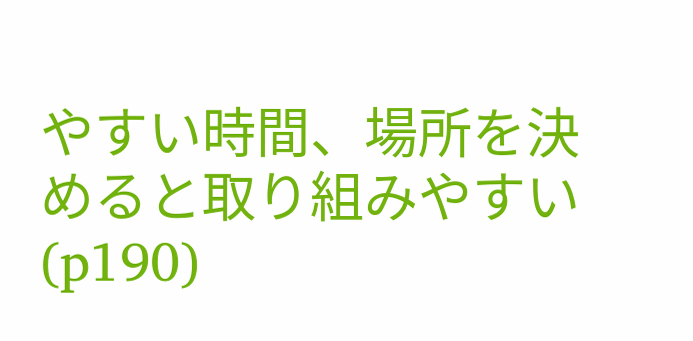やすい時間、場所を決めると取り組みやすい(p190)